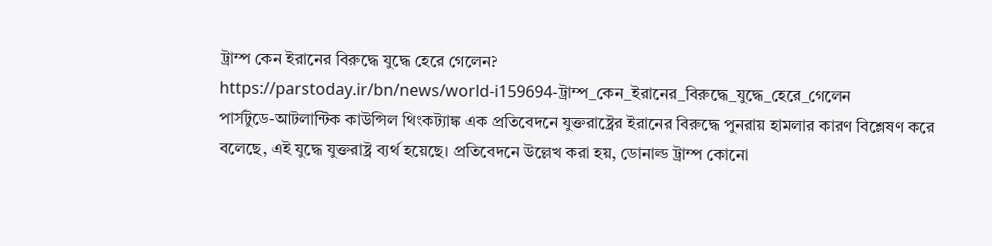ট্রাম্প কেন ইরানের বিরুদ্ধে যুদ্ধে হেরে গেলেন?
https://parstoday.ir/bn/news/world-i159694-ট্রাম্প_কেন_ইরানের_বিরুদ্ধে_যুদ্ধে_হেরে_গেলেন
পার্সটুডে-আটলান্টিক কাউন্সিল থিংকট্যাঙ্ক এক প্রতিবেদনে যুক্তরাষ্ট্রের ইরানের বিরুদ্ধে পুনরায় হামলার কারণ বিশ্লেষণ করে বলেছে, এই যুদ্ধে যুক্তরাষ্ট্র ব্যর্থ হয়েছে। প্রতিবেদনে উল্লেখ করা হয়, ডোনাল্ড ট্রাম্প কোনো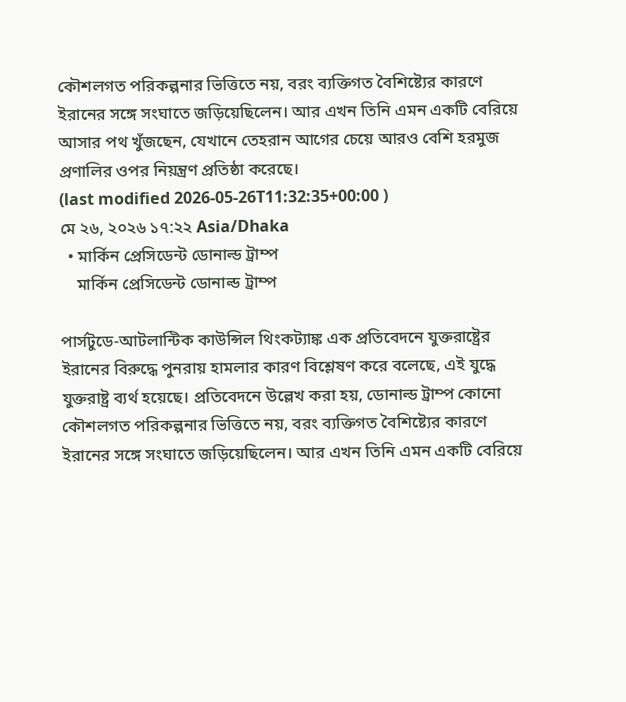কৌশলগত পরিকল্পনার ভিত্তিতে নয়, বরং ব্যক্তিগত বৈশিষ্ট্যের কারণে ইরানের সঙ্গে সংঘাতে জড়িয়েছিলেন। আর এখন তিনি এমন একটি বেরিয়ে আসার পথ খুঁজছেন, যেখানে তেহরান আগের চেয়ে আরও বেশি হরমুজ প্রণালির ওপর নিয়ন্ত্রণ প্রতিষ্ঠা করেছে।
(last modified 2026-05-26T11:32:35+00:00 )
মে ২৬, ২০২৬ ১৭:২২ Asia/Dhaka
  • মার্কিন প্রেসিডেন্ট ডোনাল্ড ট্রাম্প
    মার্কিন প্রেসিডেন্ট ডোনাল্ড ট্রাম্প

পার্সটুডে-আটলান্টিক কাউন্সিল থিংকট্যাঙ্ক এক প্রতিবেদনে যুক্তরাষ্ট্রের ইরানের বিরুদ্ধে পুনরায় হামলার কারণ বিশ্লেষণ করে বলেছে, এই যুদ্ধে যুক্তরাষ্ট্র ব্যর্থ হয়েছে। প্রতিবেদনে উল্লেখ করা হয়, ডোনাল্ড ট্রাম্প কোনো কৌশলগত পরিকল্পনার ভিত্তিতে নয়, বরং ব্যক্তিগত বৈশিষ্ট্যের কারণে ইরানের সঙ্গে সংঘাতে জড়িয়েছিলেন। আর এখন তিনি এমন একটি বেরিয়ে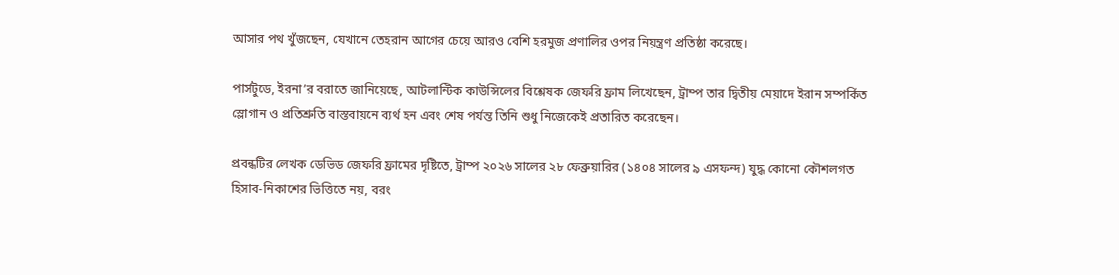আসার পথ খুঁজছেন, যেখানে তেহরান আগের চেয়ে আরও বেশি হরমুজ প্রণালির ওপর নিয়ন্ত্রণ প্রতিষ্ঠা করেছে।

পার্সটুডে, ইরনা’র বরাতে জানিয়েছে, আটলান্টিক কাউন্সিলের বিশ্লেষক জেফরি ফ্রাম লিখেছেন, ট্রাম্প তার দ্বিতীয় মেয়াদে ইরান সম্পর্কিত স্লোগান ও প্রতিশ্রুতি বাস্তবায়নে ব্যর্থ হন এবং শেষ পর্যন্ত তিনি শুধু নিজেকেই প্রতারিত করেছেন।

প্রবন্ধটির লেখক ডেভিড জেফরি ফ্রামের দৃষ্টিতে, ট্রাম্প ২০২৬ সালের ২৮ ফেব্রুয়ারির (১৪০৪ সালের ৯ এসফন্দ) যুদ্ধ কোনো কৌশলগত হিসাব-নিকাশের ভিত্তিতে নয়, বরং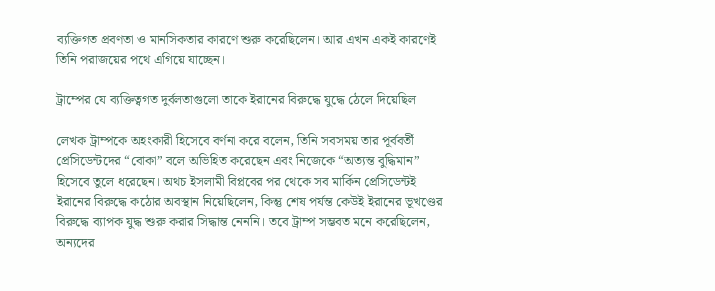ব্যক্তিগত প্রবণতা ও মানসিকতার কারণে শুরু করেছিলেন। আর এখন একই কারণেই তিনি পরাজয়ের পথে এগিয়ে যাচ্ছেন।

ট্রাম্পের যে ব্যক্তিত্বগত দুর্বলতাগুলো তাকে ইরানের বিরুদ্ধে যুদ্ধে ঠেলে দিয়েছিল

লেখক ট্রাম্পকে অহংকারী হিসেবে বর্ণনা করে বলেন, তিনি সবসময় তার পূর্ববর্তী প্রেসিডেন্টদের “বোকা” বলে অভিহিত করেছেন এবং নিজেকে “অত্যন্ত বুদ্ধিমান” হিসেবে তুলে ধরেছেন। অথচ ইসলামী বিপ্লবের পর থেকে সব মার্কিন প্রেসিডেন্টই ইরানের বিরুদ্ধে কঠোর অবস্থান নিয়েছিলেন, কিন্তু শেষ পর্যন্ত কেউই ইরানের ভূখণ্ডের বিরুদ্ধে ব্যাপক যুদ্ধ শুরু করার সিদ্ধান্ত নেননি। তবে ট্রাম্প সম্ভবত মনে করেছিলেন, অন্যদের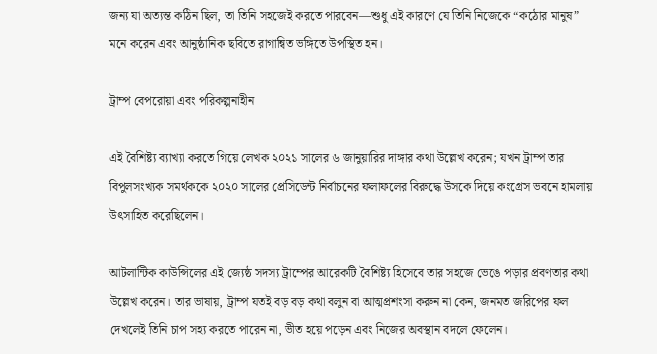জন্য যা অত্যন্ত কঠিন ছিল, তা তিনি সহজেই করতে পারবেন—শুধু এই কারণে যে তিনি নিজেকে “কঠোর মানুষ” মনে করেন এবং আনুষ্ঠানিক ছবিতে রাগান্বিত ভঙ্গিতে উপস্থিত হন।

ট্রাম্প বেপরোয়া এবং পরিকল্পনাহীন

এই বৈশিষ্ট্য ব্যাখ্যা করতে গিয়ে লেখক ২০২১ সালের ৬ জানুয়ারির দাঙ্গার কথা উল্লেখ করেন; যখন ট্রাম্প তার বিপুলসংখ্যক সমর্থককে ২০২০ সালের প্রেসিডেন্ট নির্বাচনের ফলাফলের বিরুদ্ধে উসকে দিয়ে কংগ্রেস ভবনে হামলায় উৎসাহিত করেছিলেন।

আটলান্টিক কাউন্সিলের এই জ্যেষ্ঠ সদস্য ট্রাম্পের আরেকটি বৈশিষ্ট্য হিসেবে তার সহজে ভেঙে পড়ার প্রবণতার কথা উল্লেখ করেন। তার ভাষায়, ট্রাম্প যতই বড় বড় কথা বলুন বা আত্মপ্রশংসা করুন না কেন, জনমত জরিপের ফল দেখলেই তিনি চাপ সহ্য করতে পারেন না, ভীত হয়ে পড়েন এবং নিজের অবস্থান বদলে ফেলেন।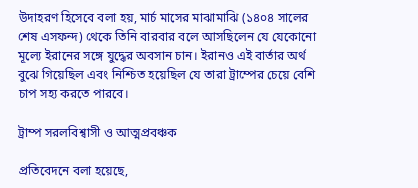উদাহরণ হিসেবে বলা হয়, মার্চ মাসের মাঝামাঝি (১৪০৪ সালের শেষ এসফন্দ) থেকে তিনি বারবার বলে আসছিলেন যে যেকোনো মূল্যে ইরানের সঙ্গে যুদ্ধের অবসান চান। ইরানও এই বার্তার অর্থ বুঝে গিয়েছিল এবং নিশ্চিত হয়েছিল যে তারা ট্রাম্পের চেয়ে বেশি চাপ সহ্য করতে পারবে।

ট্রাম্প সরলবিশ্বাসী ও আত্মপ্রবঞ্চক

প্রতিবেদনে বলা হয়েছে,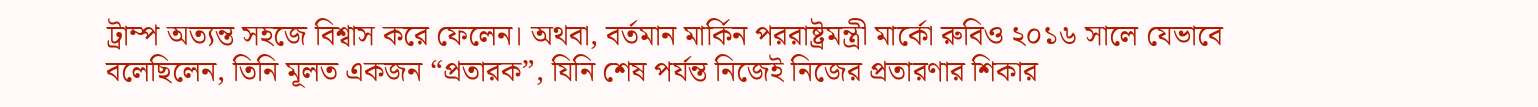ট্রাম্প অত্যন্ত সহজে বিশ্বাস করে ফেলেন। অথবা, বর্তমান মার্কিন পররাষ্ট্রমন্ত্রী মার্কো রুবিও ২০১৬ সালে যেভাবে বলেছিলেন, তিনি মূলত একজন “প্রতারক”, যিনি শেষ পর্যন্ত নিজেই নিজের প্রতারণার শিকার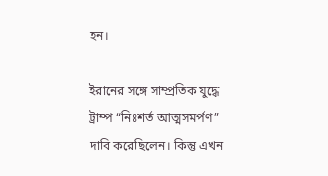হন।

ইরানের সঙ্গে সাম্প্রতিক যুদ্ধে ট্রাম্প “নিঃশর্ত আত্মসমর্পণ” দাবি করেছিলেন। কিন্তু এখন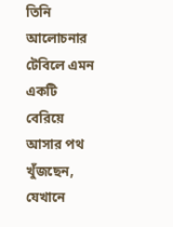তিনি আলোচনার টেবিলে এমন একটি বেরিয়ে আসার পথ খুঁজছেন, যেখানে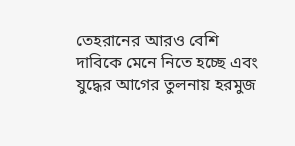তেহরানের আরও বেশি দাবিকে মেনে নিতে হচ্ছে এবং যুদ্ধের আগের তুলনায় হরমুজ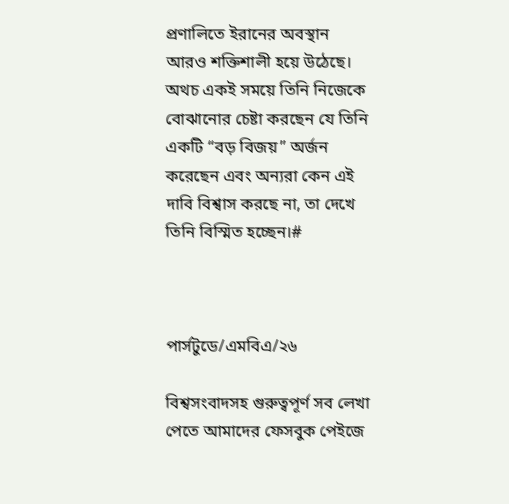প্রণালিতে ইরানের অবস্থান আরও শক্তিশালী হয়ে উঠেছে। অথচ একই সময়ে তিনি নিজেকে বোঝানোর চেষ্টা করছেন যে তিনি একটি “বড় বিজয়” অর্জন করেছেন এবং অন্যরা কেন এই দাবি বিশ্বাস করছে না, তা দেখে তিনি বিস্মিত হচ্ছেন।#



পার্সটুডে/এমবিএ/২৬

বিশ্বসংবাদসহ গুরুত্বপূর্ণ সব লেখা পেতে আমাদের ফেসবুক পেইজে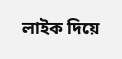লাইক দিয়ে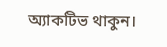অ্যাকটিভ থাকুন।